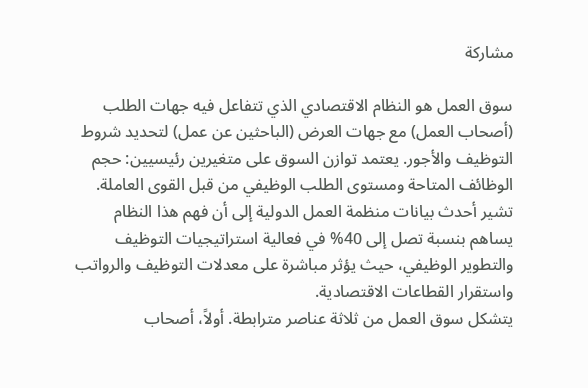مشاركة

سوق العمل هو النظام الاقتصادي الذي تتفاعل فيه جهات الطلب (أصحاب العمل) مع جهات العرض (الباحثين عن عمل) لتحديد شروط التوظيف والأجور. يعتمد توازن السوق على متغيرين رئيسيين: حجم الوظائف المتاحة ومستوى الطلب الوظيفي من قبل القوى العاملة. تشير أحدث بيانات منظمة العمل الدولية إلى أن فهم هذا النظام يساهم بنسبة تصل إلى 40% في فعالية استراتيجيات التوظيف والتطوير الوظيفي، حيث يؤثر مباشرة على معدلات التوظيف والرواتب واستقرار القطاعات الاقتصادية.
يتشكل سوق العمل من ثلاثة عناصر مترابطة. أولاً، أصحاب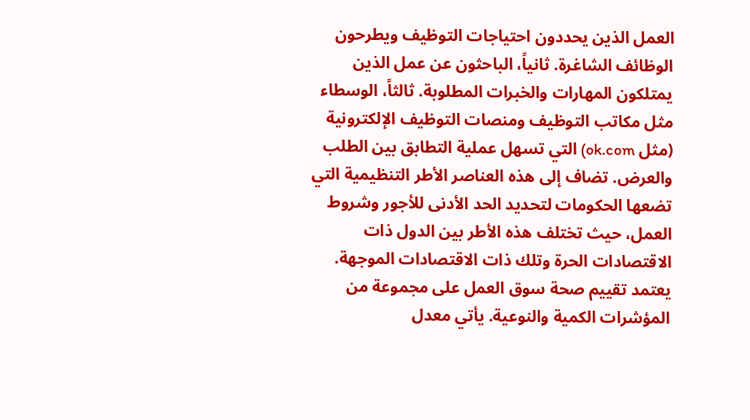العمل الذين يحددون احتياجات التوظيف ويطرحون الوظائف الشاغرة. ثانياً، الباحثون عن عمل الذين يمتلكون المهارات والخبرات المطلوبة. ثالثاً، الوسطاء مثل مكاتب التوظيف ومنصات التوظيف الإلكترونية (مثل ok.com) التي تسهل عملية التطابق بين الطلب والعرض. تضاف إلى هذه العناصر الأطر التنظيمية التي تضعها الحكومات لتحديد الحد الأدنى للأجور وشروط العمل، حيث تختلف هذه الأطر بين الدول ذات الاقتصادات الحرة وتلك ذات الاقتصادات الموجهة.
يعتمد تقييم صحة سوق العمل على مجموعة من المؤشرات الكمية والنوعية. يأتي معدل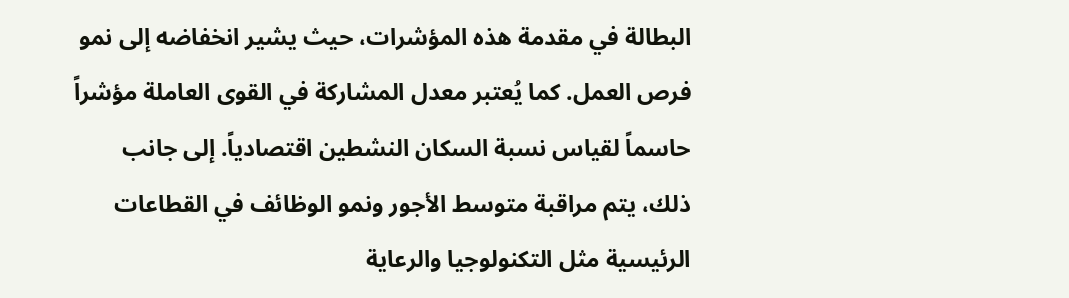البطالة في مقدمة هذه المؤشرات، حيث يشير انخفاضه إلى نمو فرص العمل. كما يُعتبر معدل المشاركة في القوى العاملة مؤشراً حاسماً لقياس نسبة السكان النشطين اقتصادياً. إلى جانب ذلك، يتم مراقبة متوسط الأجور ونمو الوظائف في القطاعات الرئيسية مثل التكنولوجيا والرعاية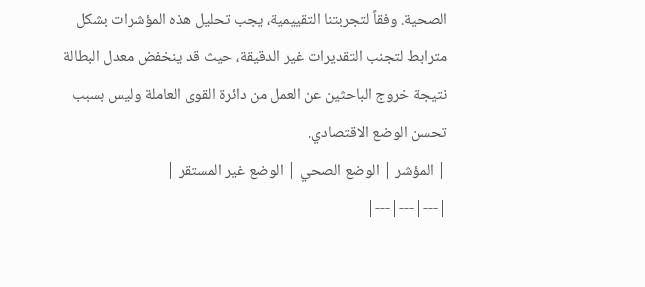الصحية. وفقاً لتجربتنا التقييمية، يجب تحليل هذه المؤشرات بشكل مترابط لتجنب التقديرات غير الدقيقة، حيث قد ينخفض معدل البطالة نتيجة خروج الباحثين عن العمل من دائرة القوى العاملة وليس بسبب تحسن الوضع الاقتصادي.
| المؤشر | الوضع الصحي | الوضع غير المستقر |
|---|---|---|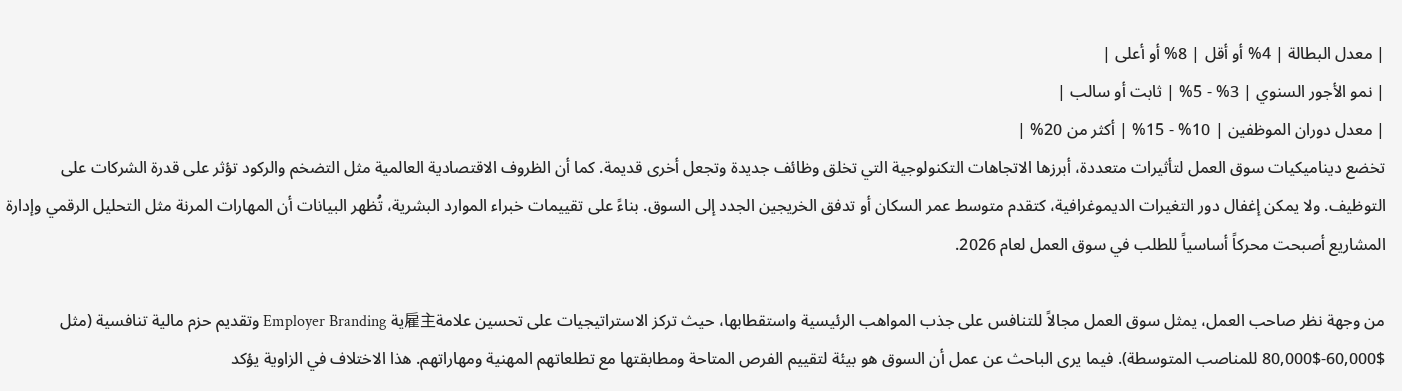| معدل البطالة | 4% أو أقل | 8% أو أعلى |
| نمو الأجور السنوي | 3% - 5% | ثابت أو سالب |
| معدل دوران الموظفين | 10% - 15% | أكثر من 20% |
تخضع ديناميكيات سوق العمل لتأثيرات متعددة، أبرزها الاتجاهات التكنولوجية التي تخلق وظائف جديدة وتجعل أخرى قديمة. كما أن الظروف الاقتصادية العالمية مثل التضخم والركود تؤثر على قدرة الشركات على التوظيف. ولا يمكن إغفال دور التغيرات الديموغرافية، كتقدم متوسط عمر السكان أو تدفق الخريجين الجدد إلى السوق. بناءً على تقييمات خبراء الموارد البشرية، تُظهر البيانات أن المهارات المرنة مثل التحليل الرقمي وإدارة المشاريع أصبحت محركاً أساسياً للطلب في سوق العمل لعام 2026.

من وجهة نظر صاحب العمل، يمثل سوق العمل مجالاً للتنافس على جذب المواهب الرئيسية واستقطابها، حيث تركز الاستراتيجيات على تحسين علامة雇主ية Employer Branding وتقديم حزم مالية تنافسية (مثل $60,000-$80,000 للمناصب المتوسطة). فيما يرى الباحث عن عمل أن السوق هو بيئة لتقييم الفرص المتاحة ومطابقتها مع تطلعاتهم المهنية ومهاراتهم. هذا الاختلاف في الزاوية يؤكد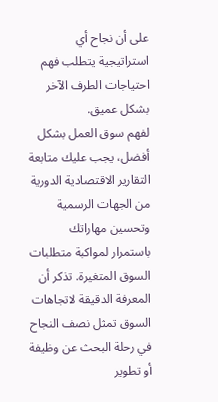على أن نجاح أي استراتيجية يتطلب فهم احتياجات الطرف الآخر بشكل عميق.
لفهم سوق العمل بشكل أفضل، يجب عليك متابعة التقارير الاقتصادية الدورية من الجهات الرسمية وتحسين مهاراتك باستمرار لمواكبة متطلبات السوق المتغيرة. تذكر أن المعرفة الدقيقة لاتجاهات السوق تمثل نصف النجاح في رحلة البحث عن وظيفة أو تطوير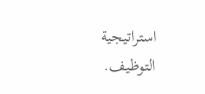استراتيجية التوظيف.